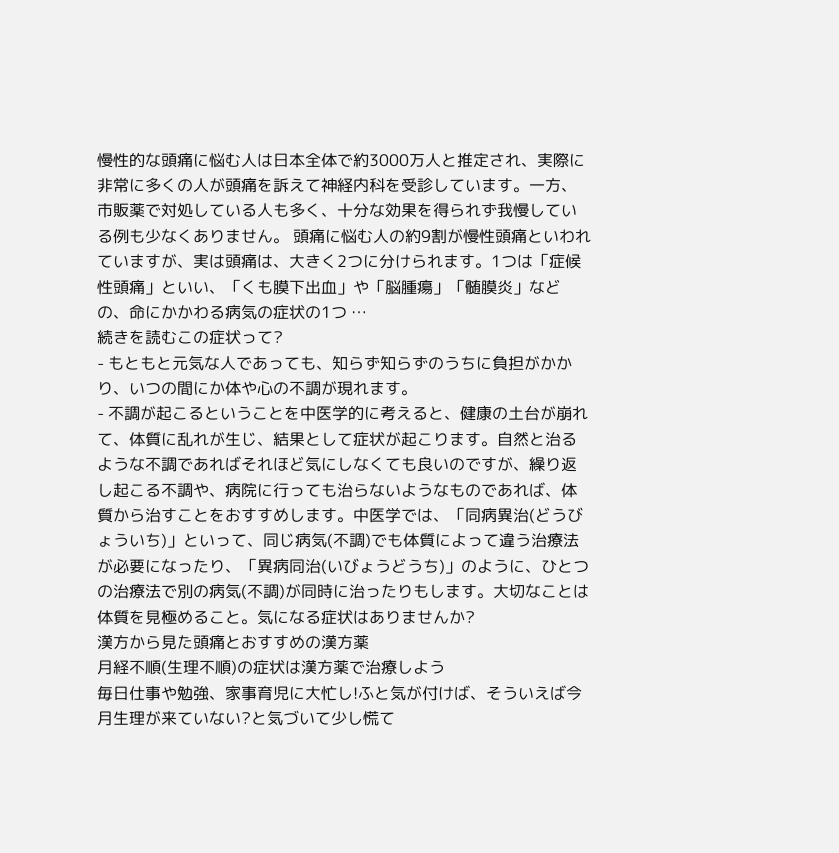慢性的な頭痛に悩む人は日本全体で約3000万人と推定され、実際に非常に多くの人が頭痛を訴えて神経内科を受診しています。一方、市販薬で対処している人も多く、十分な効果を得られず我慢している例も少なくありません。 頭痛に悩む人の約9割が慢性頭痛といわれていますが、実は頭痛は、大きく2つに分けられます。1つは「症候性頭痛」といい、「くも膜下出血」や「脳腫瘍」「髄膜炎」などの、命にかかわる病気の症状の1つ …
続きを読むこの症状って?
- もともと元気な人であっても、知らず知らずのうちに負担がかかり、いつの間にか体や心の不調が現れます。
- 不調が起こるということを中医学的に考えると、健康の土台が崩れて、体質に乱れが生じ、結果として症状が起こります。自然と治るような不調であればそれほど気にしなくても良いのですが、繰り返し起こる不調や、病院に行っても治らないようなものであれば、体質から治すことをおすすめします。中医学では、「同病異治(どうびょういち)」といって、同じ病気(不調)でも体質によって違う治療法が必要になったり、「異病同治(いびょうどうち)」のように、ひとつの治療法で別の病気(不調)が同時に治ったりもします。大切なことは体質を見極めること。気になる症状はありませんか?
漢方から見た頭痛とおすすめの漢方薬
月経不順(生理不順)の症状は漢方薬で治療しよう
毎日仕事や勉強、家事育児に大忙し!ふと気が付けば、そういえば今月生理が来ていない?と気づいて少し慌て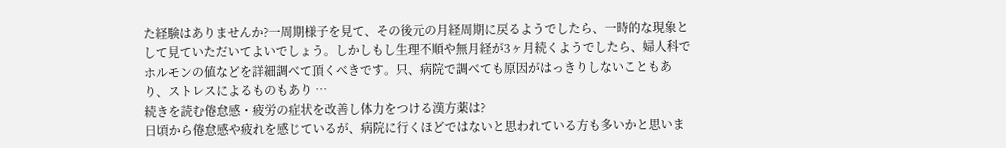た経験はありませんか?一周期様子を見て、その後元の月経周期に戻るようでしたら、一時的な現象として見ていただいてよいでしょう。しかしもし生理不順や無月経が3ヶ月続くようでしたら、婦人科でホルモンの値などを詳細調べて頂くべきです。只、病院で調べても原因がはっきりしないこともあり、ストレスによるものもあり …
続きを読む倦怠感・疲労の症状を改善し体力をつける漢方薬は?
日頃から倦怠感や疲れを感じているが、病院に行くほどではないと思われている方も多いかと思いま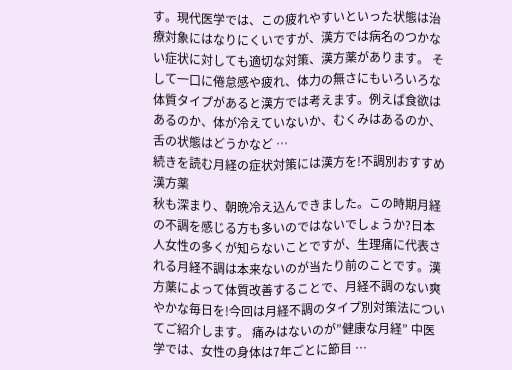す。現代医学では、この疲れやすいといった状態は治療対象にはなりにくいですが、漢方では病名のつかない症状に対しても適切な対策、漢方薬があります。 そして一口に倦怠感や疲れ、体力の無さにもいろいろな体質タイプがあると漢方では考えます。例えば食欲はあるのか、体が冷えていないか、むくみはあるのか、舌の状態はどうかなど …
続きを読む月経の症状対策には漢方を!不調別おすすめ漢方薬
秋も深まり、朝晩冷え込んできました。この時期月経の不調を感じる方も多いのではないでしょうか?日本人女性の多くが知らないことですが、生理痛に代表される月経不調は本来ないのが当たり前のことです。漢方薬によって体質改善することで、月経不調のない爽やかな毎日を!今回は月経不調のタイプ別対策法についてご紹介します。 痛みはないのが”健康な月経” 中医学では、女性の身体は7年ごとに節目 …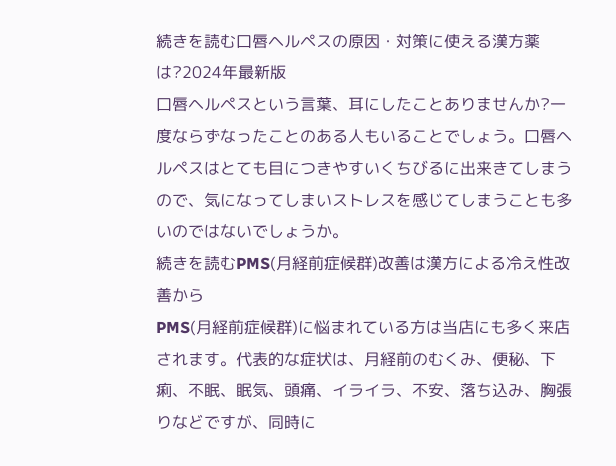続きを読む口唇ヘルペスの原因・対策に使える漢方薬は?2024年最新版
口唇ヘルペスという言葉、耳にしたことありませんか?一度ならずなったことのある人もいることでしょう。口唇ヘルペスはとても目につきやすいくちびるに出来きてしまうので、気になってしまいストレスを感じてしまうことも多いのではないでしょうか。
続きを読むPMS(月経前症候群)改善は漢方による冷え性改善から
PMS(月経前症候群)に悩まれている方は当店にも多く来店されます。代表的な症状は、月経前のむくみ、便秘、下痢、不眠、眠気、頭痛、イライラ、不安、落ち込み、胸張りなどですが、同時に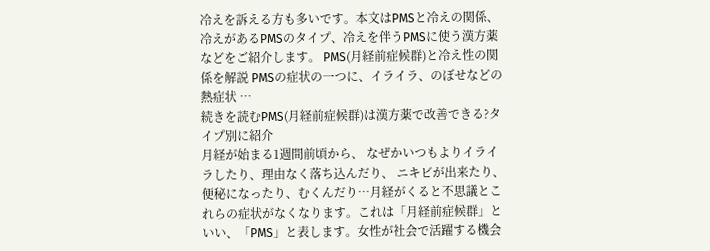冷えを訴える方も多いです。本文はPMSと冷えの関係、冷えがあるPMSのタイプ、冷えを伴うPMSに使う漢方薬などをご紹介します。 PMS(月経前症候群)と冷え性の関係を解説 PMSの症状の一つに、イライラ、のぼせなどの熱症状 …
続きを読むPMS(月経前症候群)は漢方薬で改善できる?タイプ別に紹介
月経が始まる1週間前頃から、 なぜかいつもよりイライラしたり、理由なく落ち込んだり、 ニキビが出来たり、便秘になったり、むくんだり…月経がくると不思議とこれらの症状がなくなります。これは「月経前症候群」といい、「PMS」と表します。女性が社会で活躍する機会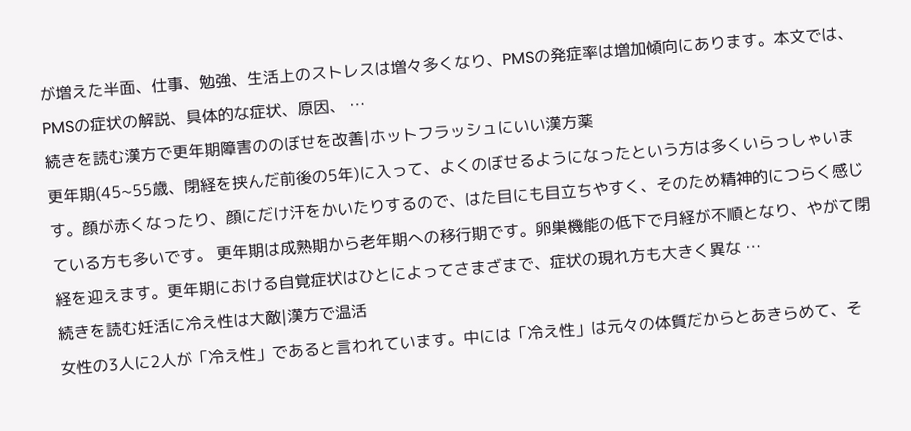が増えた半面、仕事、勉強、生活上のストレスは増々多くなり、PMSの発症率は増加傾向にあります。本文では、PMSの症状の解説、具体的な症状、原因、 …
続きを読む漢方で更年期障害ののぼせを改善|ホットフラッシュにいい漢方薬
更年期(45~55歳、閉経を挟んだ前後の5年)に入って、よくのぼせるようになったという方は多くいらっしゃいます。顔が赤くなったり、顔にだけ汗をかいたりするので、はた目にも目立ちやすく、そのため精神的につらく感じている方も多いです。 更年期は成熟期から老年期への移行期です。卵巣機能の低下で月経が不順となり、やがて閉経を迎えます。更年期における自覚症状はひとによってさまざまで、症状の現れ方も大きく異な …
続きを読む妊活に冷え性は大敵|漢方で温活
女性の3人に2人が「冷え性」であると言われています。中には「冷え性」は元々の体質だからとあきらめて、そ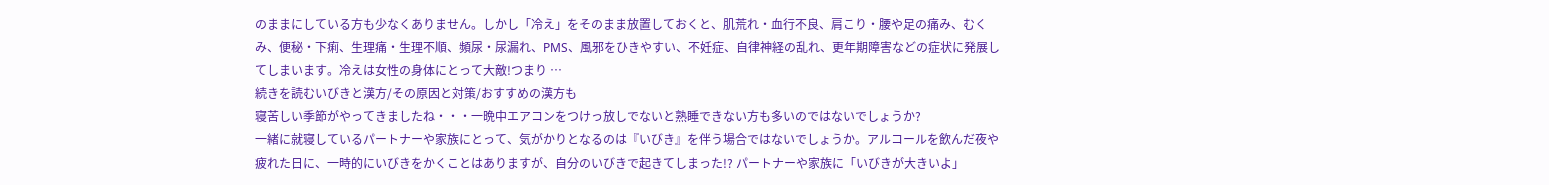のままにしている方も少なくありません。しかし「冷え」をそのまま放置しておくと、肌荒れ・血行不良、肩こり・腰や足の痛み、むくみ、便秘・下痢、生理痛・生理不順、頻尿・尿漏れ、PMS、風邪をひきやすい、不妊症、自律神経の乱れ、更年期障害などの症状に発展してしまいます。冷えは女性の身体にとって大敵!つまり …
続きを読むいびきと漢方/その原因と対策/おすすめの漢方も
寝苦しい季節がやってきましたね・・・一晩中エアコンをつけっ放しでないと熟睡できない方も多いのではないでしょうか?
一緒に就寝しているパートナーや家族にとって、気がかりとなるのは『いびき』を伴う場合ではないでしょうか。アルコールを飲んだ夜や疲れた日に、一時的にいびきをかくことはありますが、自分のいびきで起きてしまった!? パートナーや家族に「いびきが大きいよ」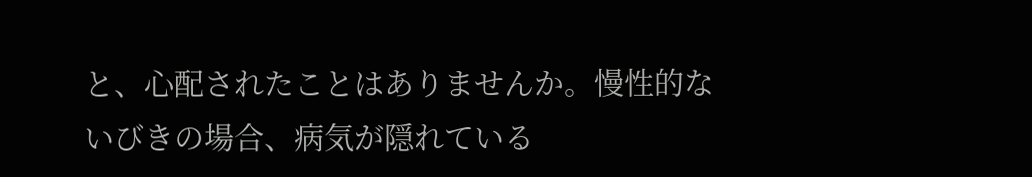と、心配されたことはありませんか。慢性的ないびきの場合、病気が隠れている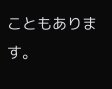こともあります。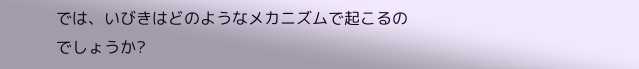では、いびきはどのようなメカニズムで起こるのでしょうか?